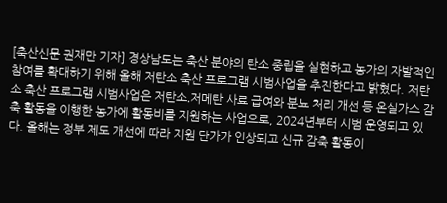[축산신문 권재만 기자] 경상남도는 축산 분야의 탄소 중립을 실현하고 농가의 자발적인 참여를 확대하기 위해 올해 저탄소 축산 프로그램 시범사업을 추진한다고 밝혔다. 저탄소 축산 프로그램 시범사업은 저탄소․저메탄 사료 급여와 분뇨 처리 개선 등 온실가스 감축 활동을 이행한 농가에 활동비를 지원하는 사업으로, 2024년부터 시범 운영되고 있다. 올해는 정부 제도 개선에 따라 지원 단가가 인상되고 신규 감축 활동이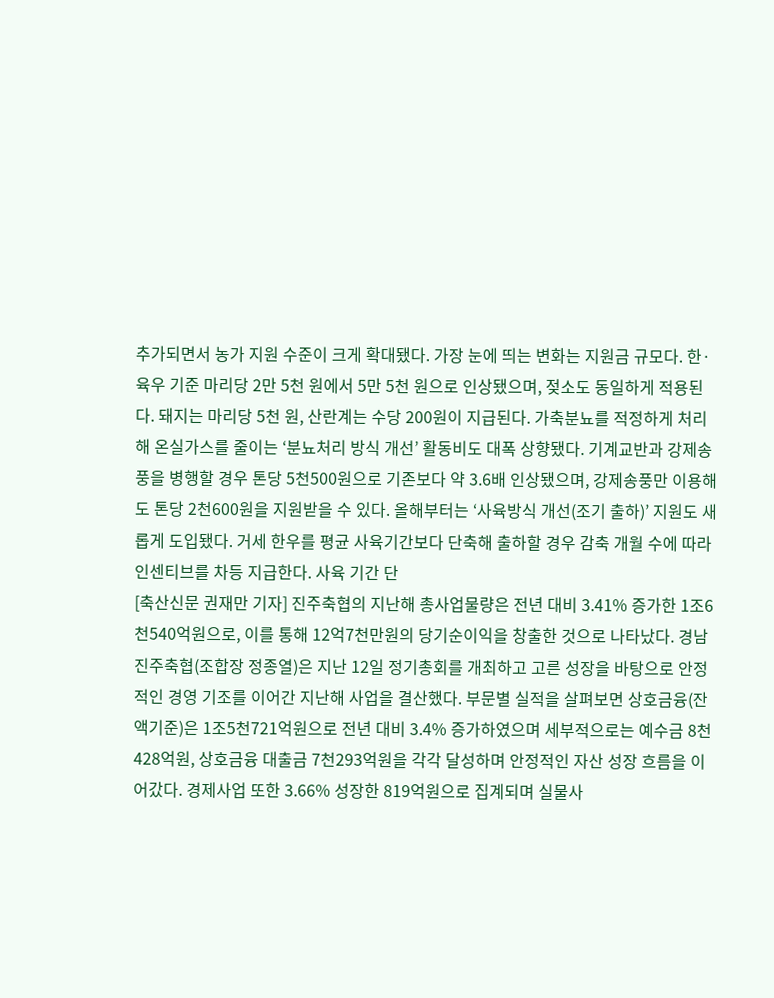추가되면서 농가 지원 수준이 크게 확대됐다. 가장 눈에 띄는 변화는 지원금 규모다. 한·육우 기준 마리당 2만 5천 원에서 5만 5천 원으로 인상됐으며, 젖소도 동일하게 적용된다. 돼지는 마리당 5천 원, 산란계는 수당 200원이 지급된다. 가축분뇨를 적정하게 처리해 온실가스를 줄이는 ‘분뇨처리 방식 개선’ 활동비도 대폭 상향됐다. 기계교반과 강제송풍을 병행할 경우 톤당 5천500원으로 기존보다 약 3.6배 인상됐으며, 강제송풍만 이용해도 톤당 2천600원을 지원받을 수 있다. 올해부터는 ‘사육방식 개선(조기 출하)’ 지원도 새롭게 도입됐다. 거세 한우를 평균 사육기간보다 단축해 출하할 경우 감축 개월 수에 따라 인센티브를 차등 지급한다. 사육 기간 단
[축산신문 권재만 기자] 진주축협의 지난해 총사업물량은 전년 대비 3.41% 증가한 1조6천540억원으로, 이를 통해 12억7천만원의 당기순이익을 창출한 것으로 나타났다. 경남 진주축협(조합장 정종열)은 지난 12일 정기총회를 개최하고 고른 성장을 바탕으로 안정적인 경영 기조를 이어간 지난해 사업을 결산했다. 부문별 실적을 살펴보면 상호금융(잔액기준)은 1조5천721억원으로 전년 대비 3.4% 증가하였으며 세부적으로는 예수금 8천428억원, 상호금융 대출금 7천293억원을 각각 달성하며 안정적인 자산 성장 흐름을 이어갔다. 경제사업 또한 3.66% 성장한 819억원으로 집계되며 실물사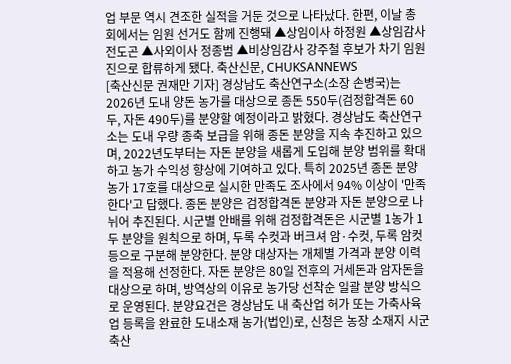업 부문 역시 견조한 실적을 거둔 것으로 나타났다. 한편, 이날 총회에서는 임원 선거도 함께 진행돼 ▲상임이사 하정원 ▲상임감사 전도곤 ▲사외이사 정종범 ▲비상임감사 강주철 후보가 차기 임원진으로 합류하게 됐다. 축산신문, CHUKSANNEWS
[축산신문 권재만 기자] 경상남도 축산연구소(소장 손병국)는 2026년 도내 양돈 농가를 대상으로 종돈 550두(검정합격돈 60두, 자돈 490두)를 분양할 예정이라고 밝혔다. 경상남도 축산연구소는 도내 우량 종축 보급을 위해 종돈 분양을 지속 추진하고 있으며, 2022년도부터는 자돈 분양을 새롭게 도입해 분양 범위를 확대하고 농가 수익성 향상에 기여하고 있다. 특히 2025년 종돈 분양농가 17호를 대상으로 실시한 만족도 조사에서 94% 이상이 '만족한다'고 답했다. 종돈 분양은 검정합격돈 분양과 자돈 분양으로 나뉘어 추진된다. 시군별 안배를 위해 검정합격돈은 시군별 1농가 1두 분양을 원칙으로 하며, 두록 수컷과 버크셔 암·수컷, 두록 암컷 등으로 구분해 분양한다. 분양 대상자는 개체별 가격과 분양 이력을 적용해 선정한다. 자돈 분양은 80일 전후의 거세돈과 암자돈을 대상으로 하며, 방역상의 이유로 농가당 선착순 일괄 분양 방식으로 운영된다. 분양요건은 경상남도 내 축산업 허가 또는 가축사육업 등록을 완료한 도내소재 농가(법인)로, 신청은 농장 소재지 시군 축산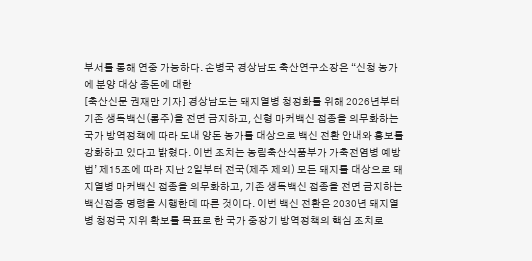부서를 통해 연중 가능하다. 손병국 경상남도 축산연구소장은 “신청 농가에 분양 대상 종돈에 대한
[축산신문 권재만 기자] 경상남도는 돼지열병 청정화를 위해 2026년부터 기존 생독백신(롬주)을 전면 금지하고, 신형 마커백신 접종을 의무화하는 국가 방역정책에 따라 도내 양돈 농가를 대상으로 백신 전환 안내와 홍보를 강화하고 있다고 밝혔다. 이번 조치는 농림축산식품부가 가축전염병 예방법’ 제15조에 따라 지난 2일부터 전국(제주 제외) 모든 돼지를 대상으로 돼지열병 마커백신 접종을 의무화하고, 기존 생독백신 접종을 전면 금지하는 백신접종 명령을 시행한데 따른 것이다. 이번 백신 전환은 2030년 돼지열병 청정국 지위 확보를 목표로 한 국가 중장기 방역정책의 핵심 조치로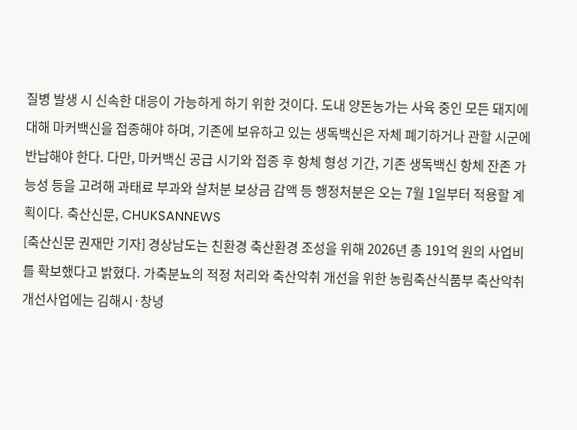질병 발생 시 신속한 대응이 가능하게 하기 위한 것이다. 도내 양돈농가는 사육 중인 모든 돼지에 대해 마커백신을 접종해야 하며, 기존에 보유하고 있는 생독백신은 자체 폐기하거나 관할 시군에 반납해야 한다. 다만, 마커백신 공급 시기와 접종 후 항체 형성 기간, 기존 생독백신 항체 잔존 가능성 등을 고려해 과태료 부과와 살처분 보상금 감액 등 행정처분은 오는 7월 1일부터 적용할 계획이다. 축산신문, CHUKSANNEWS
[축산신문 권재만 기자] 경상남도는 친환경 축산환경 조성을 위해 2026년 총 191억 원의 사업비를 확보했다고 밝혔다. 가축분뇨의 적정 처리와 축산악취 개선을 위한 농림축산식품부 축산악취개선사업에는 김해시·창녕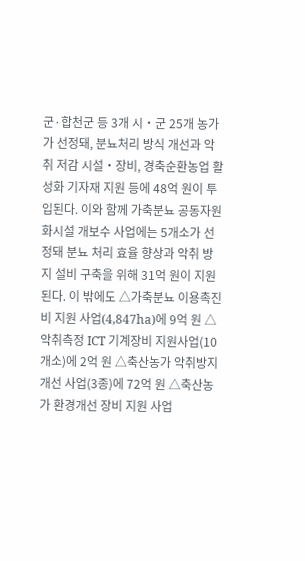군·합천군 등 3개 시‧군 25개 농가가 선정돼, 분뇨처리 방식 개선과 악취 저감 시설‧장비, 경축순환농업 활성화 기자재 지원 등에 48억 원이 투입된다. 이와 함께 가축분뇨 공동자원화시설 개보수 사업에는 5개소가 선정돼 분뇨 처리 효율 향상과 악취 방지 설비 구축을 위해 31억 원이 지원된다. 이 밖에도 △가축분뇨 이용촉진비 지원 사업(4,847ha)에 9억 원 △악취측정 ICT 기계장비 지원사업(10개소)에 2억 원 △축산농가 악취방지 개선 사업(3종)에 72억 원 △축산농가 환경개선 장비 지원 사업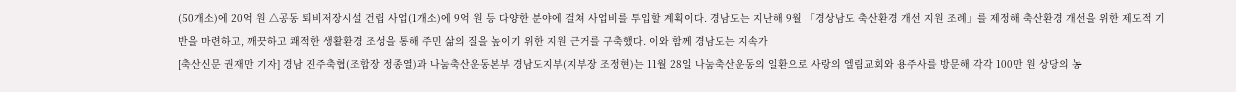(50개소)에 20억 원 △공동 퇴비저장시설 건립 사업(1개소)에 9억 원 등 다양한 분야에 걸쳐 사업비를 투입할 계획이다. 경남도는 지난해 9월 「경상남도 축산환경 개선 지원 조례」를 제정해 축산환경 개선을 위한 제도적 기반을 마련하고, 깨끗하고 쾌적한 생활환경 조성을 통해 주민 삶의 질을 높이기 위한 지원 근거를 구축했다. 이와 함께 경남도는 지속가
[축산신문 권재만 기자] 경남 진주축협(조합장 정종열)과 나눔축산운동본부 경남도지부(지부장 조정현)는 11월 28일 나눔축산운동의 일환으로 사랑의 엘림교회와 용주사를 방문해 각각 100만 원 상당의 농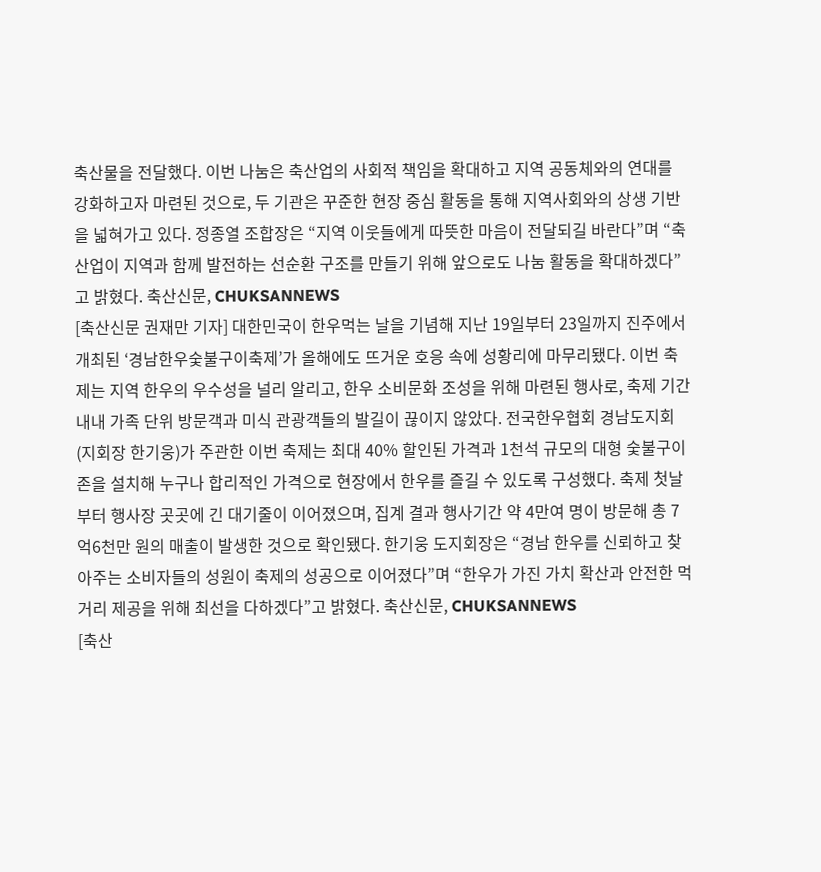축산물을 전달했다. 이번 나눔은 축산업의 사회적 책임을 확대하고 지역 공동체와의 연대를 강화하고자 마련된 것으로, 두 기관은 꾸준한 현장 중심 활동을 통해 지역사회와의 상생 기반을 넓혀가고 있다. 정종열 조합장은 “지역 이웃들에게 따뜻한 마음이 전달되길 바란다”며 “축산업이 지역과 함께 발전하는 선순환 구조를 만들기 위해 앞으로도 나눔 활동을 확대하겠다”고 밝혔다. 축산신문, CHUKSANNEWS
[축산신문 권재만 기자] 대한민국이 한우먹는 날을 기념해 지난 19일부터 23일까지 진주에서 개최된 ‘경남한우숯불구이축제’가 올해에도 뜨거운 호응 속에 성황리에 마무리됐다. 이번 축제는 지역 한우의 우수성을 널리 알리고, 한우 소비문화 조성을 위해 마련된 행사로, 축제 기간 내내 가족 단위 방문객과 미식 관광객들의 발길이 끊이지 않았다. 전국한우협회 경남도지회(지회장 한기웅)가 주관한 이번 축제는 최대 40% 할인된 가격과 1천석 규모의 대형 숯불구이 존을 설치해 누구나 합리적인 가격으로 현장에서 한우를 즐길 수 있도록 구성했다. 축제 첫날부터 행사장 곳곳에 긴 대기줄이 이어졌으며, 집계 결과 행사기간 약 4만여 명이 방문해 총 7억6천만 원의 매출이 발생한 것으로 확인됐다. 한기웅 도지회장은 “경남 한우를 신뢰하고 찾아주는 소비자들의 성원이 축제의 성공으로 이어졌다”며 “한우가 가진 가치 확산과 안전한 먹거리 제공을 위해 최선을 다하겠다”고 밝혔다. 축산신문, CHUKSANNEWS
[축산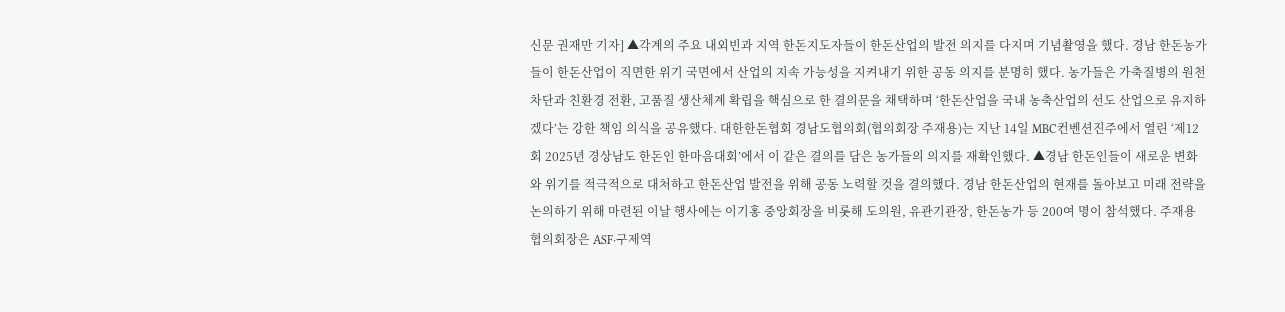신문 권재만 기자] ▲각계의 주요 내외빈과 지역 한돈지도자들이 한돈산업의 발전 의지를 다지며 기념촬영을 했다. 경남 한돈농가들이 한돈산업이 직면한 위기 국면에서 산업의 지속 가능성을 지켜내기 위한 공동 의지를 분명히 했다. 농가들은 가축질병의 원천 차단과 친환경 전환, 고품질 생산체계 확립을 핵심으로 한 결의문을 채택하며 ‘한돈산업을 국내 농축산업의 선도 산업으로 유지하겠다’는 강한 책임 의식을 공유했다. 대한한돈협회 경남도협의회(협의회장 주재용)는 지난 14일 MBC컨벤션진주에서 열린 ‘제12회 2025년 경상남도 한돈인 한마음대회’에서 이 같은 결의를 담은 농가들의 의지를 재확인했다. ▲경남 한돈인들이 새로운 변화와 위기를 적극적으로 대처하고 한돈산업 발전을 위해 공동 노력할 것을 결의했다. 경남 한돈산업의 현재를 돌아보고 미래 전략을 논의하기 위해 마련된 이날 행사에는 이기홍 중앙회장을 비롯해 도의원, 유관기관장, 한돈농가 등 200여 명이 참석했다. 주재용 협의회장은 ASF·구제역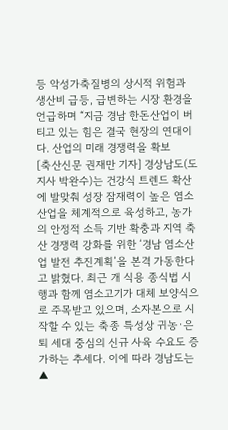등 악성가축질병의 상시적 위험과 생산비 급등, 급변하는 시장 환경을 언급하며 “지금 경남 한돈산업이 버티고 있는 힘은 결국 현장의 연대이다. 산업의 미래 경쟁력을 확보
[축산신문 권재만 기자] 경상남도(도지사 박완수)는 건강식 트렌드 확산에 발맞춰 성장 잠재력이 높은 염소산업을 체계적으로 육성하고, 농가의 안정적 소득 기반 확충과 지역 축산 경쟁력 강화를 위한 ‘경남 염소산업 발전 추진계획’을 본격 가동한다고 밝혔다. 최근 개 식용 종식법 시행과 함께 염소고기가 대체 보양식으로 주목받고 있으며, 소자본으로 시작할 수 있는 축종 특성상 귀농·은퇴 세대 중심의 신규 사육 수요도 증가하는 추세다. 이에 따라 경남도는 ▲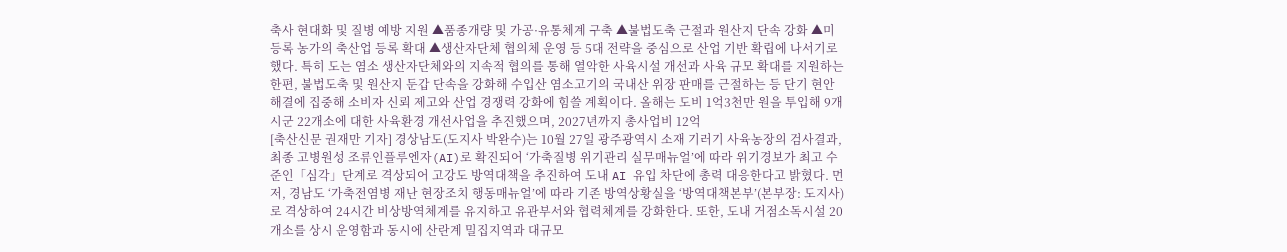축사 현대화 및 질병 예방 지원 ▲품종개량 및 가공·유통체계 구축 ▲불법도축 근절과 원산지 단속 강화 ▲미등록 농가의 축산업 등록 확대 ▲생산자단체 협의체 운영 등 5대 전략을 중심으로 산업 기반 확립에 나서기로 했다. 특히 도는 염소 생산자단체와의 지속적 협의를 통해 열악한 사육시설 개선과 사육 규모 확대를 지원하는 한편, 불법도축 및 원산지 둔갑 단속을 강화해 수입산 염소고기의 국내산 위장 판매를 근절하는 등 단기 현안 해결에 집중해 소비자 신뢰 제고와 산업 경쟁력 강화에 힘쓸 계획이다. 올해는 도비 1억3천만 원을 투입해 9개 시군 22개소에 대한 사육환경 개선사업을 추진했으며, 2027년까지 총사업비 12억
[축산신문 권재만 기자] 경상남도(도지사 박완수)는 10월 27일 광주광역시 소재 기러기 사육농장의 검사결과, 최종 고병원성 조류인플루엔자(AI)로 확진되어 ‘가축질병 위기관리 실무매뉴얼’에 따라 위기경보가 최고 수준인「심각」단계로 격상되어 고강도 방역대책을 추진하여 도내 AI 유입 차단에 총력 대응한다고 밝혔다. 먼저, 경남도 ‘가축전염병 재난 현장조치 행동매뉴얼’에 따라 기존 방역상황실을 ‘방역대책본부’(본부장: 도지사)로 격상하여 24시간 비상방역체계를 유지하고 유관부서와 협력체계를 강화한다. 또한, 도내 거점소독시설 20개소를 상시 운영함과 동시에 산란계 밀집지역과 대규모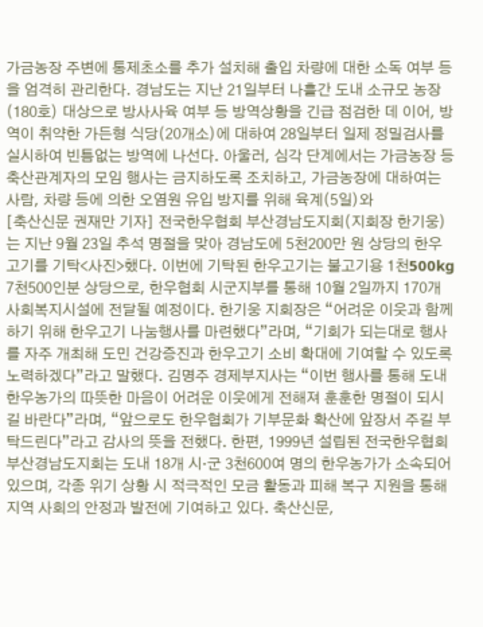가금농장 주변에 통제초소를 추가 설치해 출입 차량에 대한 소독 여부 등을 엄격히 관리한다. 경남도는 지난 21일부터 나흘간 도내 소규모 농장(180호) 대상으로 방사사육 여부 등 방역상황을 긴급 점검한 데 이어, 방역이 취약한 가든형 식당(20개소)에 대하여 28일부터 일제 정밀검사를 실시하여 빈틈없는 방역에 나선다. 아울러, 심각 단계에서는 가금농장 등 축산관계자의 모임 행사는 금지하도록 조치하고, 가금농장에 대하여는 사람, 차량 등에 의한 오염원 유입 방지를 위해 육계(5일)와
[축산신문 권재만 기자] 전국한우협회 부산경남도지회(지회장 한기웅)는 지난 9월 23일 추석 명절을 맞아 경남도에 5천200만 원 상당의 한우고기를 기탁<사진>했다. 이번에 기탁된 한우고기는 불고기용 1천500kg 7천500인분 상당으로, 한우협회 시군지부를 통해 10월 2일까지 170개 사회복지시설에 전달될 예정이다. 한기웅 지회장은 “어려운 이웃과 함께하기 위해 한우고기 나눔행사를 마련했다”라며, “기회가 되는대로 행사를 자주 개최해 도민 건강증진과 한우고기 소비 확대에 기여할 수 있도록 노력하겠다”라고 말했다. 김명주 경제부지사는 “이번 행사를 통해 도내 한우농가의 따뜻한 마음이 어려운 이웃에게 전해져 훈훈한 명절이 되시길 바란다”라며, “앞으로도 한우협회가 기부문화 확산에 앞장서 주길 부탁드린다”라고 감사의 뜻을 전했다. 한편, 1999년 설립된 전국한우협회 부산경남도지회는 도내 18개 시·군 3천600여 명의 한우농가가 소속되어 있으며, 각종 위기 상황 시 적극적인 모금 활동과 피해 복구 지원을 통해 지역 사회의 안정과 발전에 기여하고 있다. 축산신문,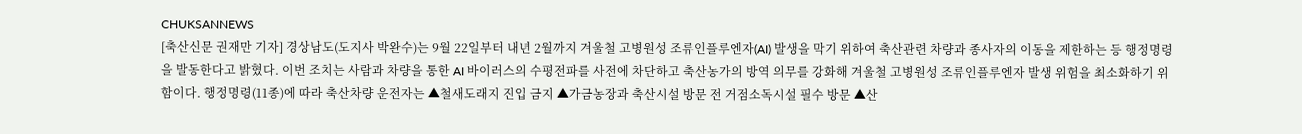CHUKSANNEWS
[축산신문 권재만 기자] 경상남도(도지사 박완수)는 9월 22일부터 내년 2월까지 겨울철 고병원성 조류인플루엔자(AI) 발생을 막기 위하여 축산관련 차량과 종사자의 이동을 제한하는 등 행정명령을 발동한다고 밝혔다. 이번 조치는 사람과 차량을 통한 AI 바이러스의 수평전파를 사전에 차단하고 축산농가의 방역 의무를 강화해 겨울철 고병원성 조류인플루엔자 발생 위험을 최소화하기 위함이다. 행정명령(11종)에 따라 축산차량 운전자는 ▲철새도래지 진입 금지 ▲가금농장과 축산시설 방문 전 거점소독시설 필수 방문 ▲산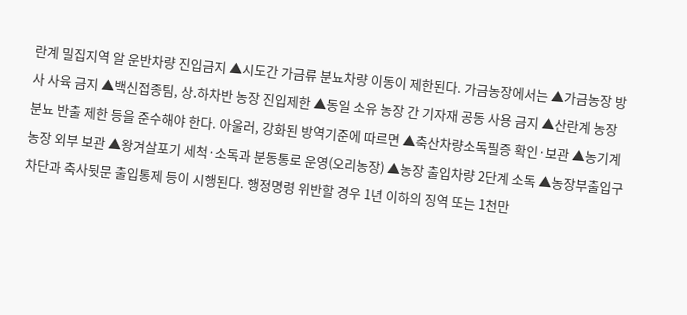란계 밀집지역 알 운반차량 진입금지 ▲시도간 가금류 분뇨차량 이동이 제한된다. 가금농장에서는 ▲가금농장 방사 사육 금지 ▲백신접종팀, 상․하차반 농장 진입제한 ▲동일 소유 농장 간 기자재 공동 사용 금지 ▲산란계 농장 분뇨 반출 제한 등을 준수해야 한다. 아울러, 강화된 방역기준에 따르면 ▲축산차량소독필증 확인·보관 ▲농기계 농장 외부 보관 ▲왕겨살포기 세척·소독과 분동통로 운영(오리농장) ▲농장 출입차량 2단계 소독 ▲농장부출입구 차단과 축사뒷문 출입통제 등이 시행된다. 행정명령 위반할 경우 1년 이하의 징역 또는 1천만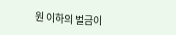원 이하의 벌금이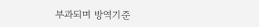부과되며 방역기준